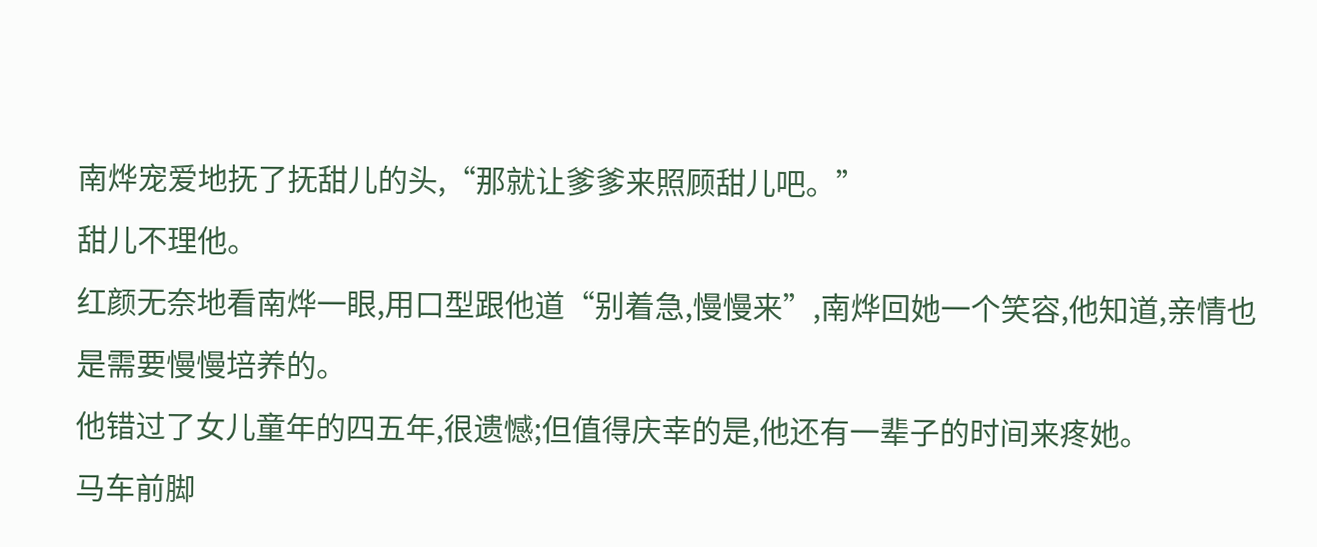南烨宠爱地抚了抚甜儿的头,“那就让爹爹来照顾甜儿吧。”
甜儿不理他。
红颜无奈地看南烨一眼,用口型跟他道“别着急,慢慢来”,南烨回她一个笑容,他知道,亲情也是需要慢慢培养的。
他错过了女儿童年的四五年,很遗憾;但值得庆幸的是,他还有一辈子的时间来疼她。
马车前脚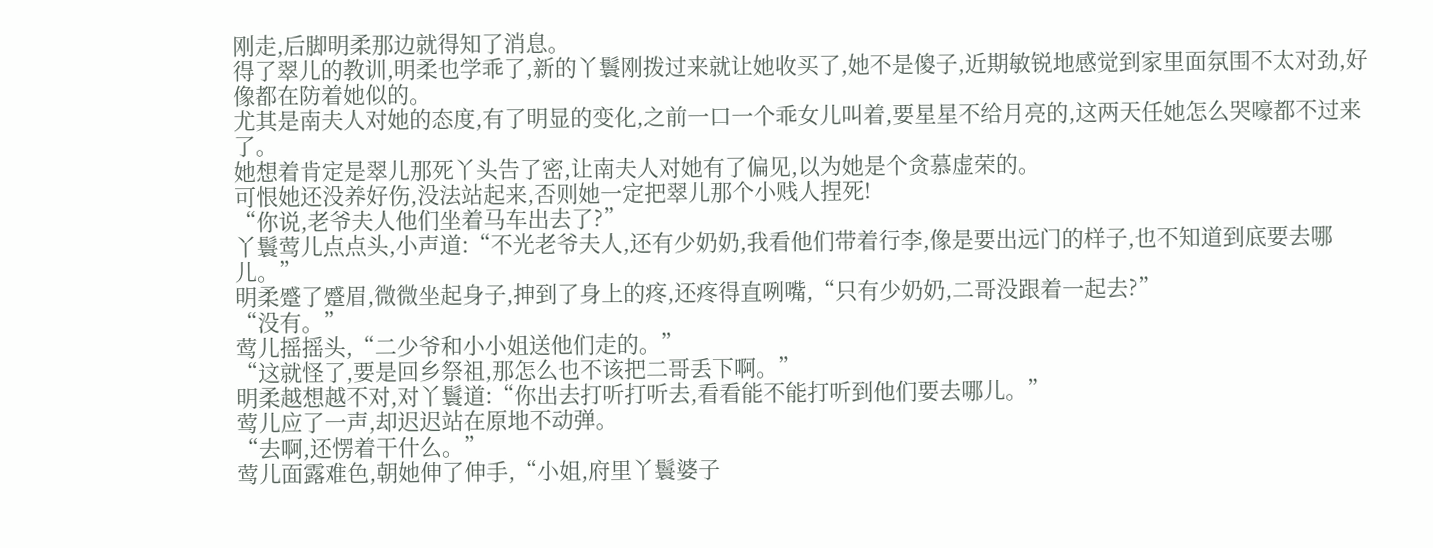刚走,后脚明柔那边就得知了消息。
得了翠儿的教训,明柔也学乖了,新的丫鬟刚拨过来就让她收买了,她不是傻子,近期敏锐地感觉到家里面氛围不太对劲,好像都在防着她似的。
尤其是南夫人对她的态度,有了明显的变化,之前一口一个乖女儿叫着,要星星不给月亮的,这两天任她怎么哭嚎都不过来了。
她想着肯定是翠儿那死丫头告了密,让南夫人对她有了偏见,以为她是个贪慕虚荣的。
可恨她还没养好伤,没法站起来,否则她一定把翠儿那个小贱人捏死!
“你说,老爷夫人他们坐着马车出去了?”
丫鬟莺儿点点头,小声道:“不光老爷夫人,还有少奶奶,我看他们带着行李,像是要出远门的样子,也不知道到底要去哪儿。”
明柔蹙了蹙眉,微微坐起身子,抻到了身上的疼,还疼得直咧嘴,“只有少奶奶,二哥没跟着一起去?”
“没有。”
莺儿摇摇头,“二少爷和小小姐送他们走的。”
“这就怪了,要是回乡祭祖,那怎么也不该把二哥丢下啊。”
明柔越想越不对,对丫鬟道:“你出去打听打听去,看看能不能打听到他们要去哪儿。”
莺儿应了一声,却迟迟站在原地不动弹。
“去啊,还愣着干什么。”
莺儿面露难色,朝她伸了伸手,“小姐,府里丫鬟婆子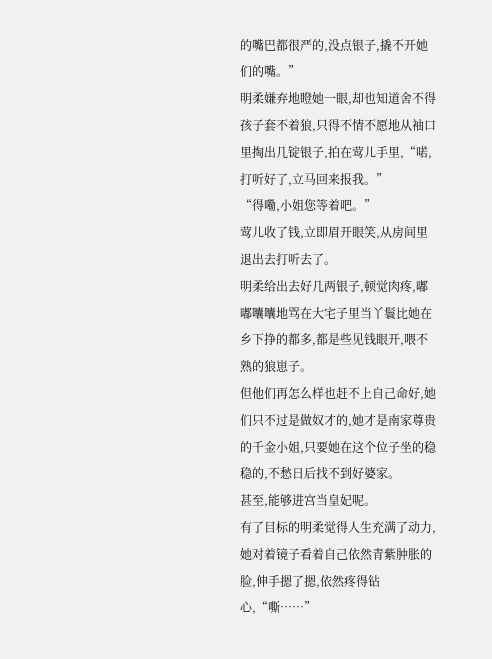的嘴巴都很严的,没点银子,撬不开她们的嘴。”
明柔嫌弃地瞪她一眼,却也知道舍不得孩子套不着狼,只得不情不愿地从袖口里掏出几锭银子,拍在莺儿手里,“喏,打听好了,立马回来报我。”
“得嘞,小姐您等着吧。”
莺儿收了钱,立即眉开眼笑,从房间里退出去打听去了。
明柔给出去好几两银子,顿觉肉疼,嘟嘟囔囔地骂在大宅子里当丫鬟比她在乡下挣的都多,都是些见钱眼开,喂不熟的狼崽子。
但他们再怎么样也赶不上自己命好,她们只不过是做奴才的,她才是南家尊贵的千金小姐,只要她在这个位子坐的稳稳的,不愁日后找不到好婆家。
甚至,能够进宫当皇妃呢。
有了目标的明柔觉得人生充满了动力,她对着镜子看着自己依然青紫肿胀的脸,伸手摁了摁,依然疼得钻心,“嘶……”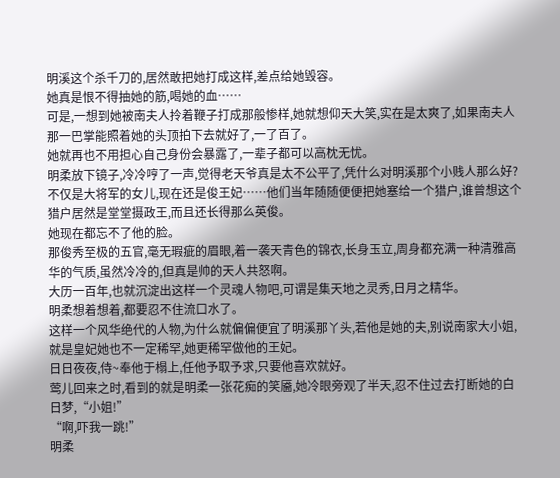明溪这个杀千刀的,居然敢把她打成这样,差点给她毁容。
她真是恨不得抽她的筋,喝她的血……
可是,一想到她被南夫人拎着鞭子打成那般惨样,她就想仰天大笑,实在是太爽了,如果南夫人那一巴掌能照着她的头顶拍下去就好了,一了百了。
她就再也不用担心自己身份会暴露了,一辈子都可以高枕无忧。
明柔放下镜子,冷冷哼了一声,觉得老天爷真是太不公平了,凭什么对明溪那个小贱人那么好?
不仅是大将军的女儿,现在还是俊王妃……他们当年随随便便把她塞给一个猎户,谁曾想这个猎户居然是堂堂摄政王,而且还长得那么英俊。
她现在都忘不了他的脸。
那俊秀至极的五官,毫无瑕疵的眉眼,着一袭天青色的锦衣,长身玉立,周身都充满一种清雅高华的气质,虽然冷冷的,但真是帅的天人共怒啊。
大历一百年,也就沉淀出这样一个灵魂人物吧,可谓是集天地之灵秀,日月之精华。
明柔想着想着,都要忍不住流口水了。
这样一个风华绝代的人物,为什么就偏偏便宜了明溪那丫头,若他是她的夫,别说南家大小姐,就是皇妃她也不一定稀罕,她更稀罕做他的王妃。
日日夜夜,侍~奉他于榻上,任他予取予求,只要他喜欢就好。
莺儿回来之时,看到的就是明柔一张花痴的笑靥,她冷眼旁观了半天,忍不住过去打断她的白日梦,“小姐!”
“啊,吓我一跳!”
明柔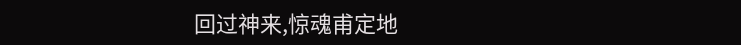回过神来,惊魂甫定地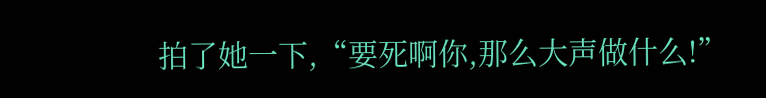拍了她一下,“要死啊你,那么大声做什么!”